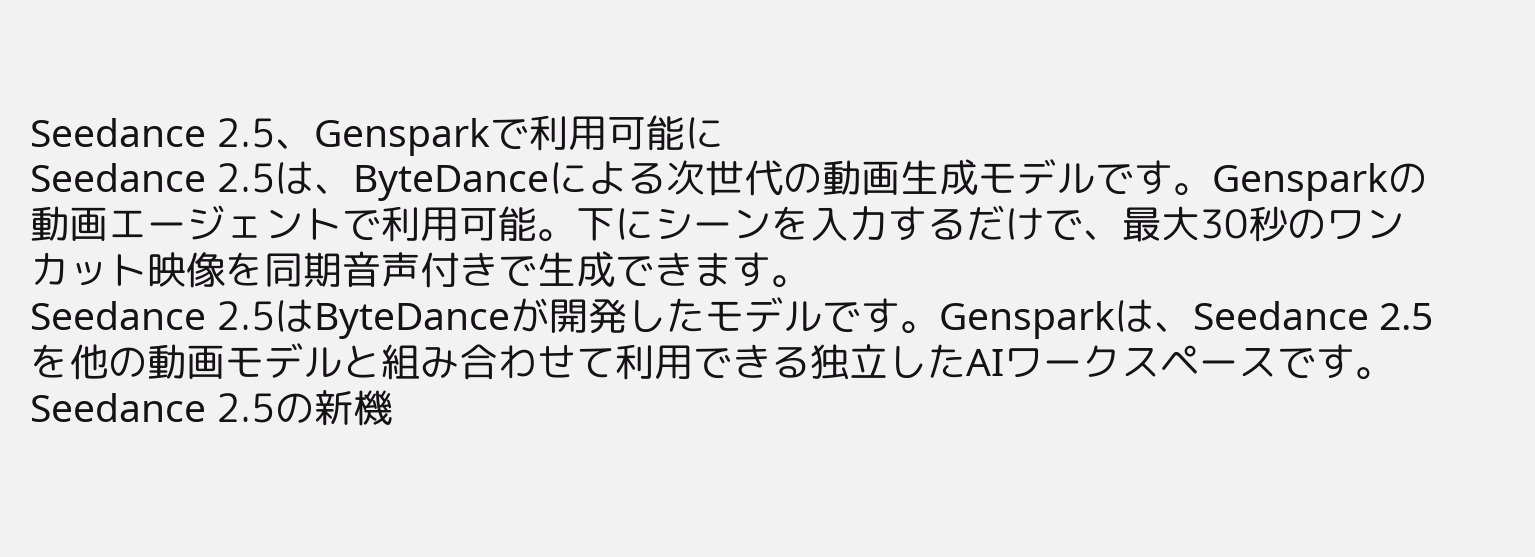Seedance 2.5、Gensparkで利用可能に
Seedance 2.5は、ByteDanceによる次世代の動画生成モデルです。Gensparkの動画エージェントで利用可能。下にシーンを入力するだけで、最大30秒のワンカット映像を同期音声付きで生成できます。
Seedance 2.5はByteDanceが開発したモデルです。Gensparkは、Seedance 2.5を他の動画モデルと組み合わせて利用できる独立したAIワークスペースです。
Seedance 2.5の新機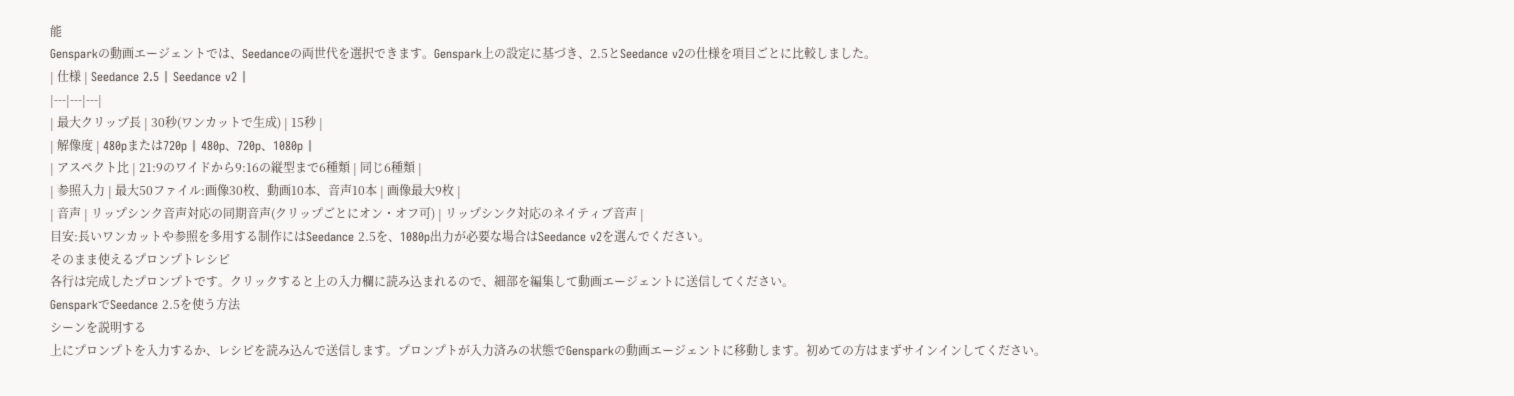能
Gensparkの動画エージェントでは、Seedanceの両世代を選択できます。Genspark上の設定に基づき、2.5とSeedance v2の仕様を項目ごとに比較しました。
| 仕様 | Seedance 2.5 | Seedance v2 |
|---|---|---|
| 最大クリップ長 | 30秒(ワンカットで生成) | 15秒 |
| 解像度 | 480pまたは720p | 480p、720p、1080p |
| アスペクト比 | 21:9のワイドから9:16の縦型まで6種類 | 同じ6種類 |
| 参照入力 | 最大50ファイル:画像30枚、動画10本、音声10本 | 画像最大9枚 |
| 音声 | リップシンク音声対応の同期音声(クリップごとにオン・オフ可) | リップシンク対応のネイティブ音声 |
目安:長いワンカットや参照を多用する制作にはSeedance 2.5を、1080p出力が必要な場合はSeedance v2を選んでください。
そのまま使えるプロンプトレシピ
各行は完成したプロンプトです。クリックすると上の入力欄に読み込まれるので、細部を編集して動画エージェントに送信してください。
GensparkでSeedance 2.5を使う方法
シーンを説明する
上にプロンプトを入力するか、レシピを読み込んで送信します。プロンプトが入力済みの状態でGensparkの動画エージェントに移動します。初めての方はまずサインインしてください。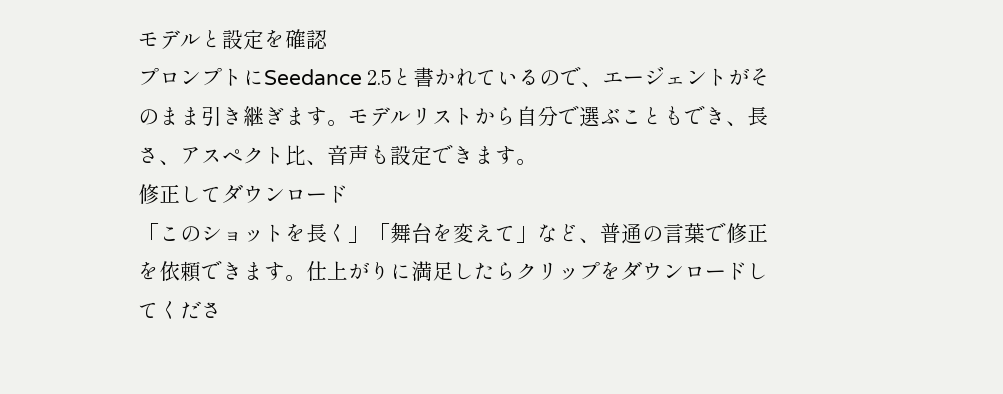モデルと設定を確認
プロンプトにSeedance 2.5と書かれているので、エージェントがそのまま引き継ぎます。モデルリストから自分で選ぶこともでき、長さ、アスペクト比、音声も設定できます。
修正してダウンロード
「このショットを長く」「舞台を変えて」など、普通の言葉で修正を依頼できます。仕上がりに満足したらクリップをダウンロードしてくださ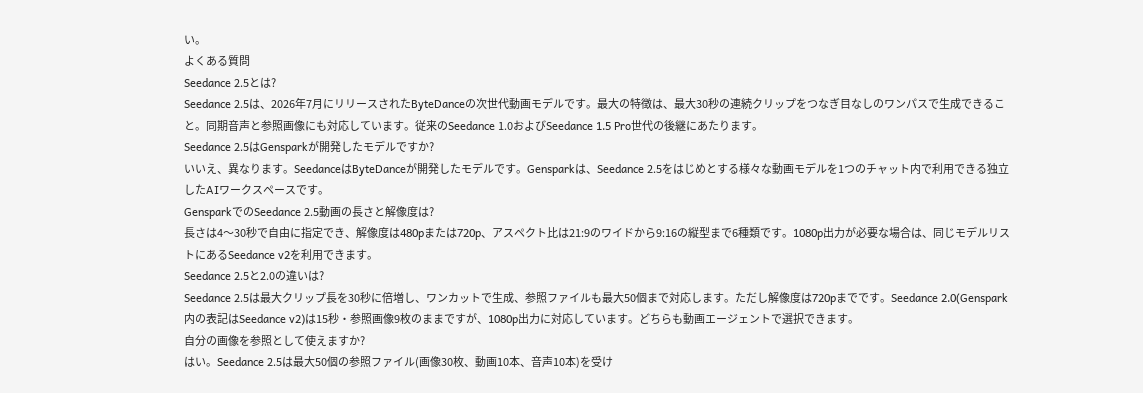い。
よくある質問
Seedance 2.5とは?
Seedance 2.5は、2026年7月にリリースされたByteDanceの次世代動画モデルです。最大の特徴は、最大30秒の連続クリップをつなぎ目なしのワンパスで生成できること。同期音声と参照画像にも対応しています。従来のSeedance 1.0およびSeedance 1.5 Pro世代の後継にあたります。
Seedance 2.5はGensparkが開発したモデルですか?
いいえ、異なります。SeedanceはByteDanceが開発したモデルです。Gensparkは、Seedance 2.5をはじめとする様々な動画モデルを1つのチャット内で利用できる独立したAIワークスペースです。
GensparkでのSeedance 2.5動画の長さと解像度は?
長さは4〜30秒で自由に指定でき、解像度は480pまたは720p、アスペクト比は21:9のワイドから9:16の縦型まで6種類です。1080p出力が必要な場合は、同じモデルリストにあるSeedance v2を利用できます。
Seedance 2.5と2.0の違いは?
Seedance 2.5は最大クリップ長を30秒に倍増し、ワンカットで生成、参照ファイルも最大50個まで対応します。ただし解像度は720pまでです。Seedance 2.0(Genspark内の表記はSeedance v2)は15秒・参照画像9枚のままですが、1080p出力に対応しています。どちらも動画エージェントで選択できます。
自分の画像を参照として使えますか?
はい。Seedance 2.5は最大50個の参照ファイル(画像30枚、動画10本、音声10本)を受け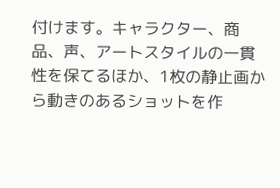付けます。キャラクター、商品、声、アートスタイルの一貫性を保てるほか、1枚の静止画から動きのあるショットを作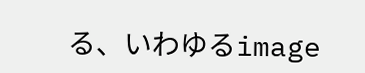る、いわゆるimage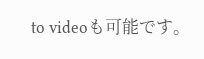to videoも可能です。